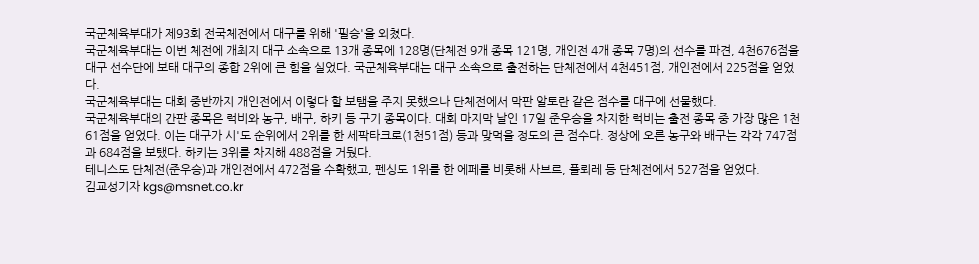국군체육부대가 제93회 전국체전에서 대구를 위해 '필승'을 외쳤다.
국군체육부대는 이번 체전에 개최지 대구 소속으로 13개 종목에 128명(단체전 9개 종목 121명, 개인전 4개 종목 7명)의 선수를 파견, 4천676점을 대구 선수단에 보태 대구의 종합 2위에 큰 힘을 실었다. 국군체육부대는 대구 소속으로 출전하는 단체전에서 4천451점, 개인전에서 225점을 얻었다.
국군체육부대는 대회 중반까지 개인전에서 이렇다 할 보탬을 주지 못했으나 단체전에서 막판 알토란 같은 점수를 대구에 선물했다.
국군체육부대의 간판 종목은 럭비와 농구, 배구, 하키 등 구기 종목이다. 대회 마지막 날인 17일 준우승을 차지한 럭비는 출전 종목 중 가장 많은 1천61점을 얻었다. 이는 대구가 시'도 순위에서 2위를 한 세팍타크로(1천51점) 등과 맞먹을 정도의 큰 점수다. 정상에 오른 농구와 배구는 각각 747점과 684점을 보탰다. 하키는 3위를 차지해 488점을 거뒀다.
테니스도 단체전(준우승)과 개인전에서 472점을 수확했고, 펜싱도 1위를 한 에페를 비롯해 사브르, 플뢰레 등 단체전에서 527점을 얻었다.
김교성기자 kgs@msnet.co.kr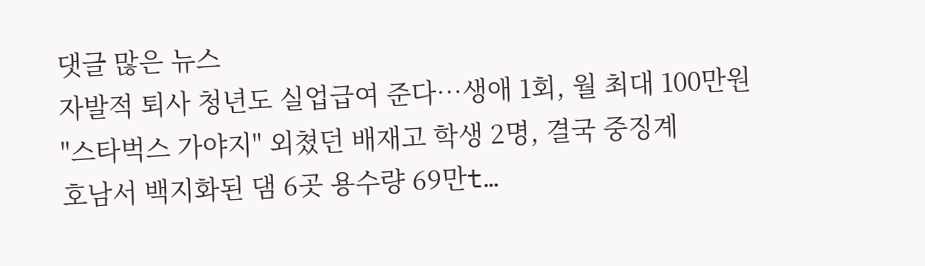댓글 많은 뉴스
자발적 퇴사 청년도 실업급여 준다…생애 1회, 월 최대 100만원
"스타벅스 가야지" 외쳤던 배재고 학생 2명, 결국 중징계
호남서 백지화된 댐 6곳 용수량 69만t…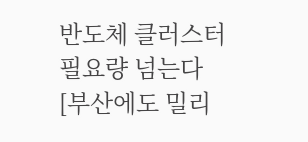반도체 클러스터 필요량 넘는다
[부산에도 밀리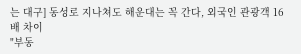는 대구] 동성로 지나쳐도 해운대는 꼭 간다, 외국인 관광객 16배 차이
"부동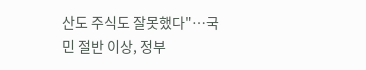산도 주식도 잘못했다"…국민 절반 이상, 정부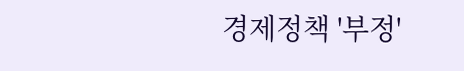경제정책 '부정'